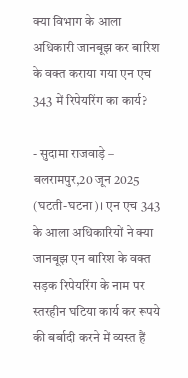क्या विभाग के आला अधिकारी जानबूझ कर बारिश के वक्त कराया गया एन एच 343 में रिपेयरिंग का कार्य?

- सुदामा राजवाड़े –
बलरामपुर,20 जून 2025 (घटती-घटना)। एन एच 343 के आला अधिकारियों ने क्या जानबूझ एन बारिश के वक्त सड़क रिपेयरिंग के नाम पर स्तरहीन घटिया कार्य कर रूपये की बर्बादी करने में व्यस्त हैं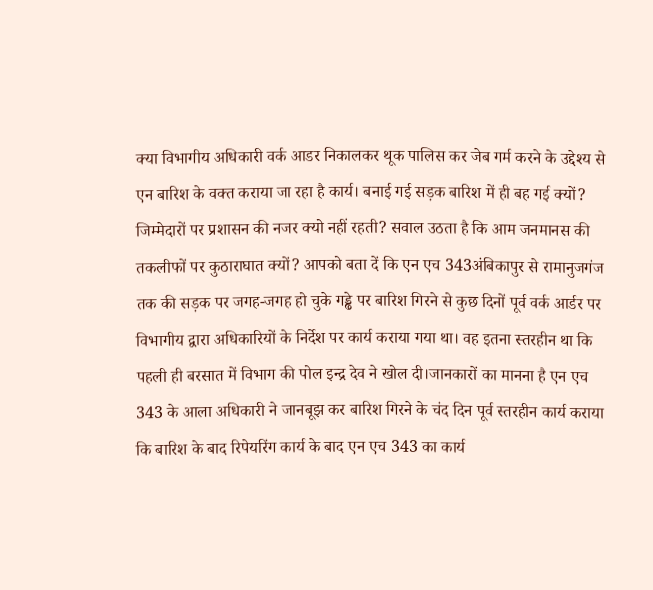क्या विभागीय अधिकारी वर्क आडर निकालकर थूक पालिस कर जेब गर्म करने के उद्देश्य से एन बारिश के वक्त कराया जा रहा है कार्य। बनाई गई सड़क बारिश में ही बह गई क्यों? जिम्मेदारों पर प्रशासन की नजर क्यो नहीं रहती? सवाल उठता है कि आम जनमानस की तकलीफों पर कुठाराघात क्यों? आपको बता दें कि एन एच 343अंबिकापुर से रामानुजगंज तक की सड़क पर जगह-जगह हो चुके गड्ढे पर बारिश गिरने से कुछ दिनों पूर्व वर्क आर्डर पर विभागीय द्वारा अधिकारियों के निर्देश पर कार्य कराया गया था। वह इतना स्तरहीन था कि पहली ही बरसात में विभाग की पोल इन्द्र देव ने खोल दी।जानकारों का मानना है एन एच 343 के आला अधिकारी ने जानबूझ कर बारिश गिरने के चंद दिन पूर्व स्तरहीन कार्य कराया कि बारिश के बाद रिपेयरिंग कार्य के बाद एन एच 343 का कार्य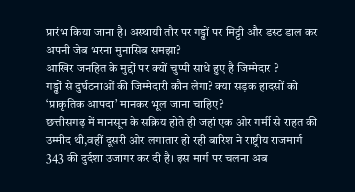प्रारंभ किया जाना है। अस्थायी तौर पर गड्ढों पर मिट्टी और डस्ट डाल कर अपनी जेब भरना मुनासिब समझा?
आखिर जनहित के मुद्दों पर क्यों चुप्पी साधे हुए है जिम्मेदार ?
गड्ढों से दुर्घटनाओं की जिम्मेदारी कौन लेगा? क्या सड़क हादसों को ‘प्राकृतिक आपदा’ मानकर भूल जाना चाहिए?
छत्तीसगढ़ में मानसून के सक्रिय होते ही जहां एक ओर गर्मी से राहत की उम्मीद थी,वहीं दूसरी ओर लगातार हो रही बारिश ने राष्ट्रीय राजमार्ग 343 की दुर्दशा उजागर कर दी है। इस मार्ग पर चलना अब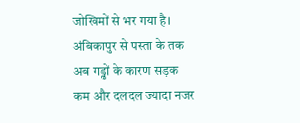जोखिमों से भर गया है। अंबिकापुर से पस्ता के तक अब गड्ढों के कारण सड़क कम और दलदल ज्यादा नजर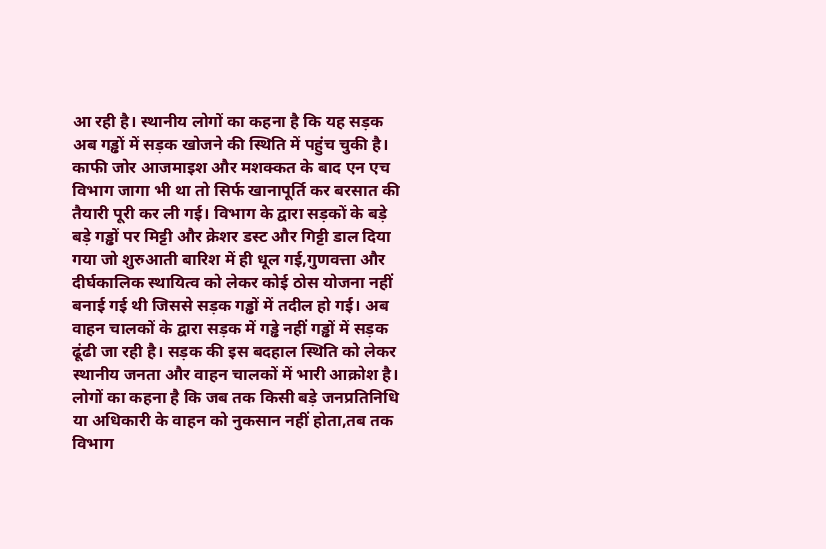आ रही है। स्थानीय लोगों का कहना है कि यह सड़क अब गड्ढों में सड़क खोजने की स्थिति में पहुंच चुकी है। काफी जोर आजमाइश और मशक्कत के बाद एन एच विभाग जागा भी था तो सिर्फ खानापूर्ति कर बरसात की तैयारी पूरी कर ली गई। विभाग के द्वारा सड़कों के बड़े बड़े गड्ढों पर मिट्टी और क्रेशर डस्ट और गिट्टी डाल दिया गया जो शुरुआती बारिश में ही धूल गई,गुणवत्ता और दीर्घकालिक स्थायित्व को लेकर कोई ठोस योजना नहीं बनाई गई थी जिससे सड़क गड्ढों में तदील हो गई। अब वाहन चालकों के द्वारा सड़क में गड्ढे नहीं गड्ढों में सड़क ढूंढी जा रही है। सड़क की इस बदहाल स्थिति को लेकर स्थानीय जनता और वाहन चालकों में भारी आक्रोश है। लोगों का कहना है कि जब तक किसी बड़े जनप्रतिनिधि या अधिकारी के वाहन को नुकसान नहीं होता,तब तक विभाग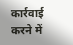कार्रवाई करने में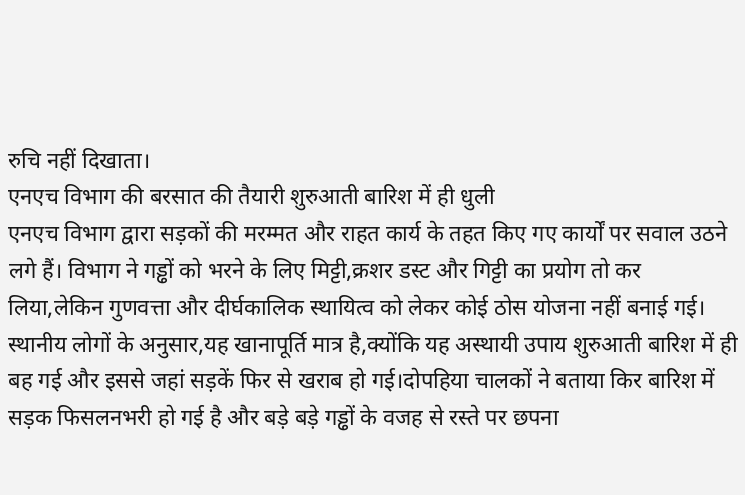रुचि नहीं दिखाता।
एनएच विभाग की बरसात की तैयारी शुरुआती बारिश में ही धुली
एनएच विभाग द्वारा सड़कों की मरम्मत और राहत कार्य के तहत किए गए कार्यों पर सवाल उठने लगे हैं। विभाग ने गड्ढों को भरने के लिए मिट्टी,क्रशर डस्ट और गिट्टी का प्रयोग तो कर लिया,लेकिन गुणवत्ता और दीर्घकालिक स्थायित्व को लेकर कोई ठोस योजना नहीं बनाई गई।
स्थानीय लोगों के अनुसार,यह खानापूर्ति मात्र है,क्योंकि यह अस्थायी उपाय शुरुआती बारिश में ही बह गई और इससे जहां सड़कें फिर से खराब हो गई।दोपहिया चालकों ने बताया किर बारिश में सड़क फिसलनभरी हो गई है और बड़े बड़े गड्ढों के वजह से रस्ते पर छपना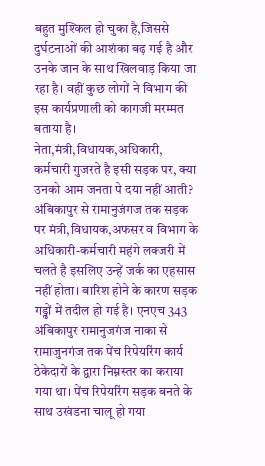बहुत मुश्किल हो चुका है,जिससे दुर्घटनाओं की आशंका बढ़ गई है और उनके जान के साथ खिलवाड़ किया जा रहा है। वहीं कुछ लोगों ने विभाग की इस कार्यप्रणाली को कागजी मरम्मत बताया है।
नेता,मंत्री,विधायक,अधिकारी, कर्मचारी गुजरते है इसी सड़क पर, क्या उनको आम जनता पे दया नहीं आती?
अंबिकापुर से रामानुजंगज तक सड़क पर मंत्री,विधायक,अफसर व विभाग के अधिकारी-कर्मचारी महंगे लक्जरी में चलते है इसलिए उन्हें जर्क का एहसास नहीं होता। बारिश होने के कारण सड़क गड्ढों में तदील हो गई है। एनएच 343 अंबिकापुर रामानुजगंज नाका से रामाजुनगंज तक पेंच रिपेयरिंग कार्य ठेकेदारों के द्वारा निम्नस्तर का कराया गया था। पेंच रिपेयरिंग सड़क बनते के साथ उखंडना चालू हो गया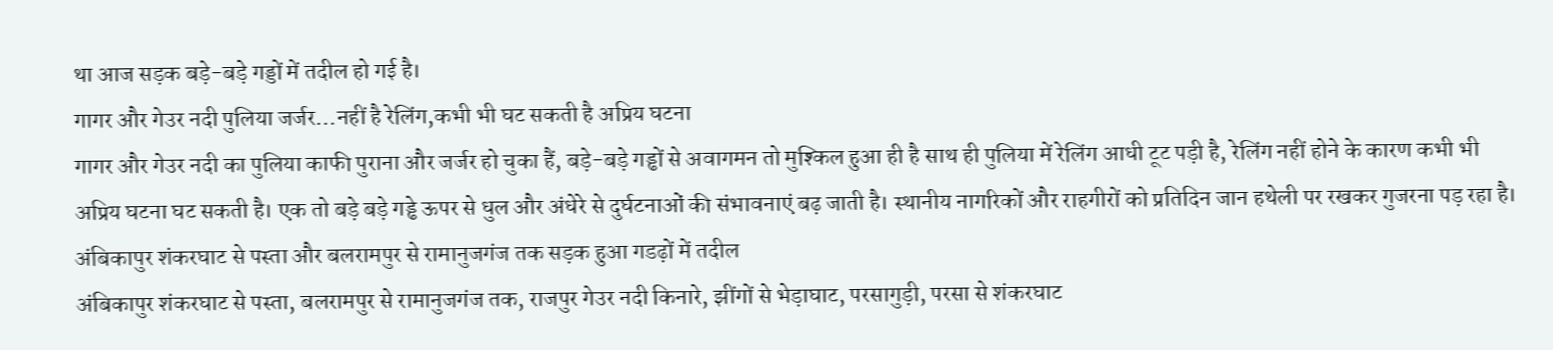था आज सड़क बड़े-बड़े गड्डों में तदील हो गई है।
गागर और गेउर नदी पुलिया जर्जर…नहीं है रेलिंग,कभी भी घट सकती है अप्रिय घटना
गागर और गेउर नदी का पुलिया काफी पुराना और जर्जर हो चुका हैं, बड़े-बड़े गड्ढों से अवागमन तो मुश्किल हुआ ही है साथ ही पुलिया में रेलिंग आधी टूट पड़ी है, रेलिंग नहीं होने के कारण कभी भी अप्रिय घटना घट सकती है। एक तो बड़े बड़े गड्ढे ऊपर से धुल और अंधेरे से दुर्घटनाओं की संभावनाएं बढ़ जाती है। स्थानीय नागरिकों और राहगीरों को प्रतिदिन जान हथेली पर रखकर गुजरना पड़ रहा है।
अंबिकापुर शंकरघाट से पस्ता और बलरामपुर से रामानुजगंज तक सड़क हुआ गडढ़ों में तदील
अंबिकापुर शंकरघाट से पस्ता, बलरामपुर से रामानुजगंज तक, राजपुर गेउर नदी किनारे, झींगों से भेड़ाघाट, परसागुड़ी, परसा से शंकरघाट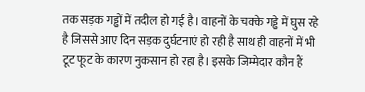तक सड़क गड्ढों में तदील हो गई है। वाहनों के चक्के गड्ढे में घुस रहे है जिससे आए दिन सड़क दुर्घटनाएं हो रही है साथ ही वाहनों में भी टूट फूट के कारण नुकसान हो रहा है। इसके जिम्मेदार कौन हैं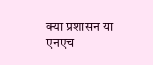क्या प्रशासन या एनएच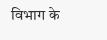विभाग के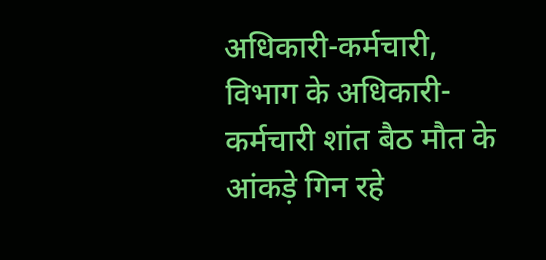अधिकारी-कर्मचारी, विभाग के अधिकारी-कर्मचारी शांत बैठ मौत के आंकड़े गिन रहे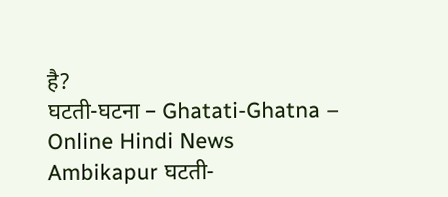है?
घटती-घटना – Ghatati-Ghatna – Online Hindi News Ambikapur घटती-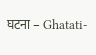घटना – Ghatati-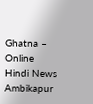Ghatna – Online Hindi News Ambikapur